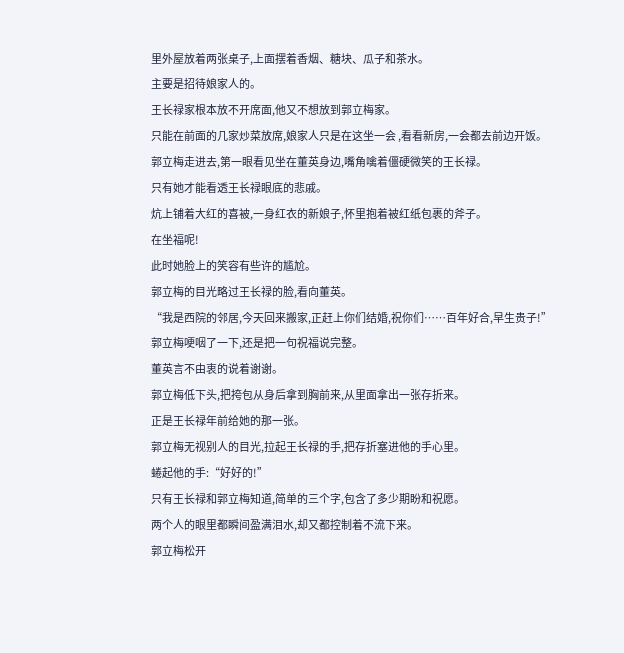里外屋放着两张桌子,上面摆着香烟、糖块、瓜子和茶水。
主要是招待娘家人的。
王长禄家根本放不开席面,他又不想放到郭立梅家。
只能在前面的几家炒菜放席,娘家人只是在这坐一会 ,看看新房,一会都去前边开饭。
郭立梅走进去,第一眼看见坐在董英身边,嘴角噙着僵硬微笑的王长禄。
只有她才能看透王长禄眼底的悲戚。
炕上铺着大红的喜被,一身红衣的新娘子,怀里抱着被红纸包裹的斧子。
在坐福呢!
此时她脸上的笑容有些许的尴尬。
郭立梅的目光略过王长禄的脸,看向董英。
“我是西院的邻居,今天回来搬家,正赶上你们结婚,祝你们……百年好合,早生贵子!”
郭立梅哽咽了一下,还是把一句祝福说完整。
董英言不由衷的说着谢谢。
郭立梅低下头,把挎包从身后拿到胸前来,从里面拿出一张存折来。
正是王长禄年前给她的那一张。
郭立梅无视别人的目光,拉起王长禄的手,把存折塞进他的手心里。
蜷起他的手:“好好的!”
只有王长禄和郭立梅知道,简单的三个字,包含了多少期盼和祝愿。
两个人的眼里都瞬间盈满泪水,却又都控制着不流下来。
郭立梅松开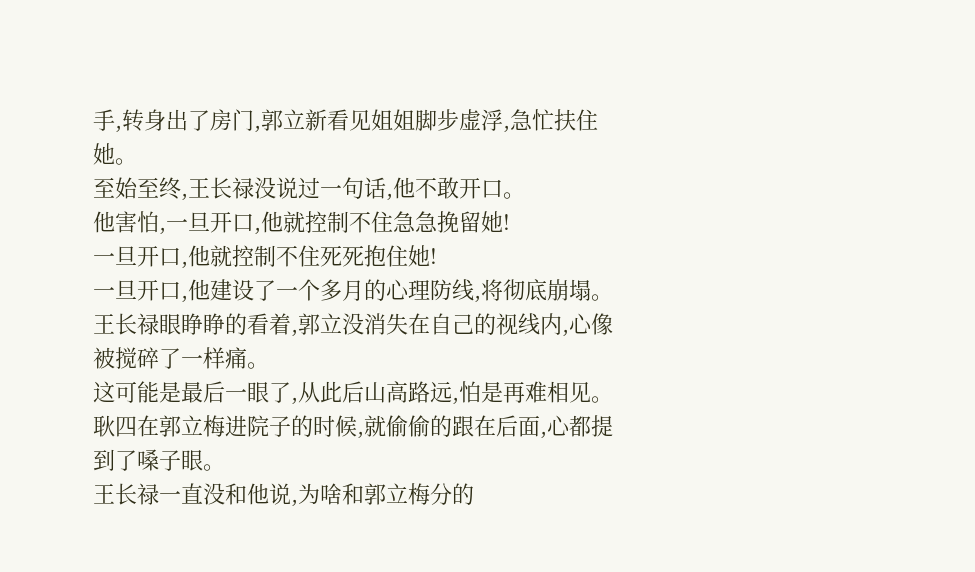手,转身出了房门,郭立新看见姐姐脚步虚浮,急忙扶住她。
至始至终,王长禄没说过一句话,他不敢开口。
他害怕,一旦开口,他就控制不住急急挽留她!
一旦开口,他就控制不住死死抱住她!
一旦开口,他建设了一个多月的心理防线,将彻底崩塌。
王长禄眼睁睁的看着,郭立没消失在自己的视线内,心像被搅碎了一样痛。
这可能是最后一眼了,从此后山高路远,怕是再难相见。
耿四在郭立梅进院子的时候,就偷偷的跟在后面,心都提到了嗓子眼。
王长禄一直没和他说,为啥和郭立梅分的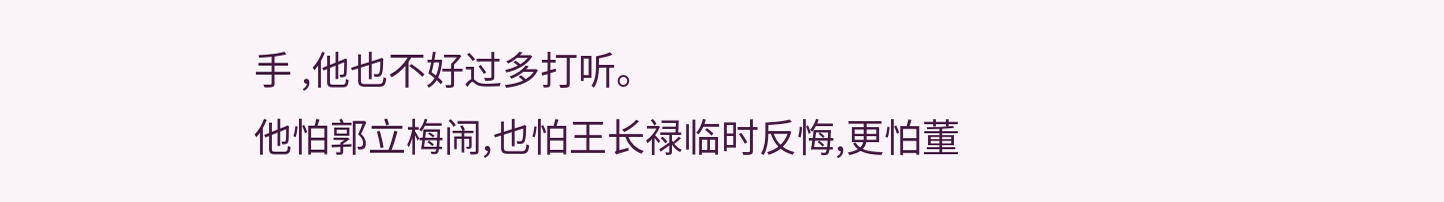手 ,他也不好过多打听。
他怕郭立梅闹,也怕王长禄临时反悔,更怕董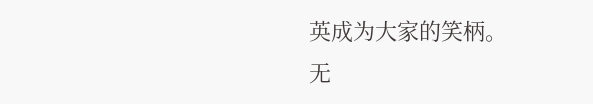英成为大家的笑柄。
无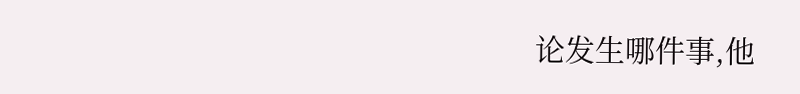论发生哪件事,他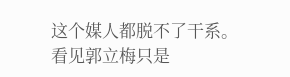这个媒人都脱不了干系。
看见郭立梅只是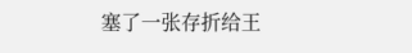塞了一张存折给王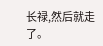长禄,然后就走了。